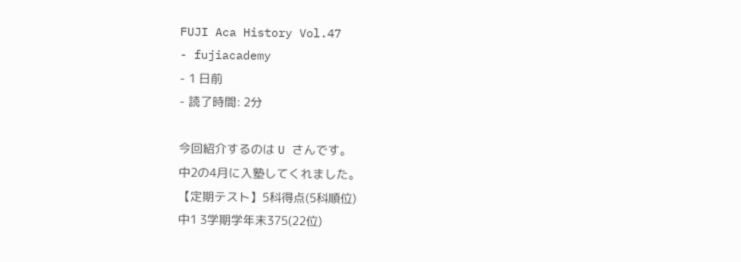FUJI Aca History Vol.47
- fujiacademy
- 1 日前
- 読了時間: 2分

今回紹介するのは U さんです。
中2の4月に入塾してくれました。
【定期テスト】5科得点(5科順位)
中1 3学期学年末375(22位)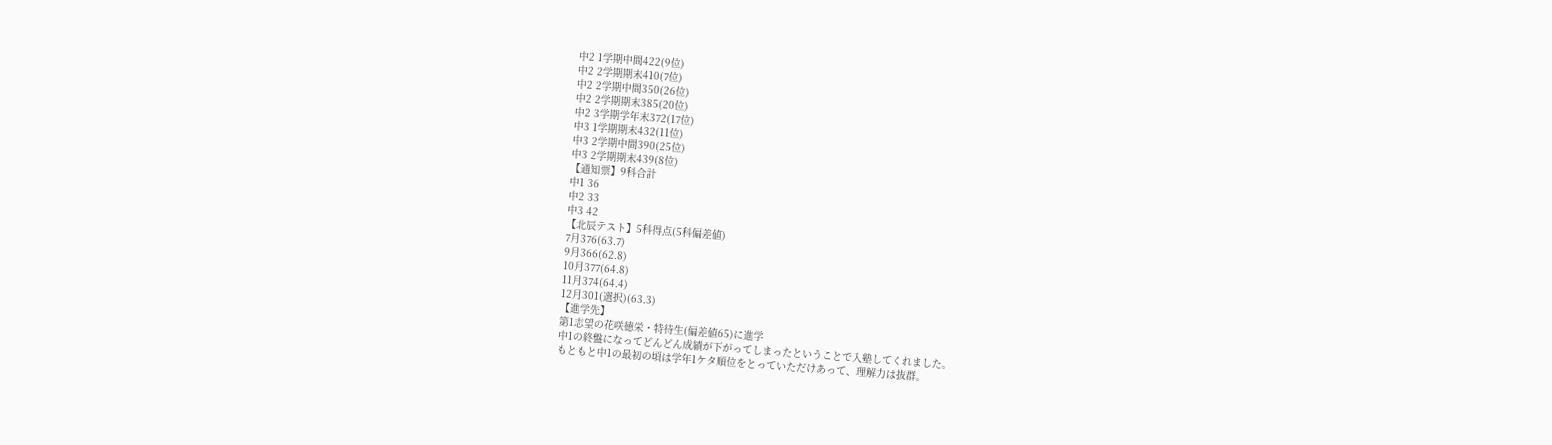中2 1学期中間422(9位)
中2 2学期期末410(7位)
中2 2学期中間350(26位)
中2 2学期期末385(20位)
中2 3学期学年末372(17位)
中3 1学期期末432(11位)
中3 2学期中間390(25位)
中3 2学期期末439(8位)
【通知票】9科合計
中1 36
中2 33
中3 42
【北辰テスト】5科得点(5科偏差値)
7月376(63.7)
9月366(62.8)
10月377(64.8)
11月374(64.4)
12月301(選択)(63.3)
【進学先】
第1志望の花咲徳栄・特待生(偏差値65)に進学
中1の終盤になってどんどん成績が下がってしまったということで入塾してくれました。
もともと中1の最初の頃は学年1ケタ順位をとっていただけあって、理解力は抜群。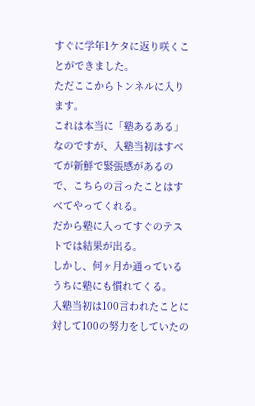すぐに学年1ケタに返り咲くことができました。
ただここからトンネルに入ります。
これは本当に「塾あるある」なのですが、入塾当初はすべてが新鮮で緊張感があるので、こちらの言ったことはすべてやってくれる。
だから塾に入ってすぐのテストでは結果が出る。
しかし、何ヶ月か通っているうちに塾にも慣れてくる。
入塾当初は100言われたことに対して100の努力をしていたの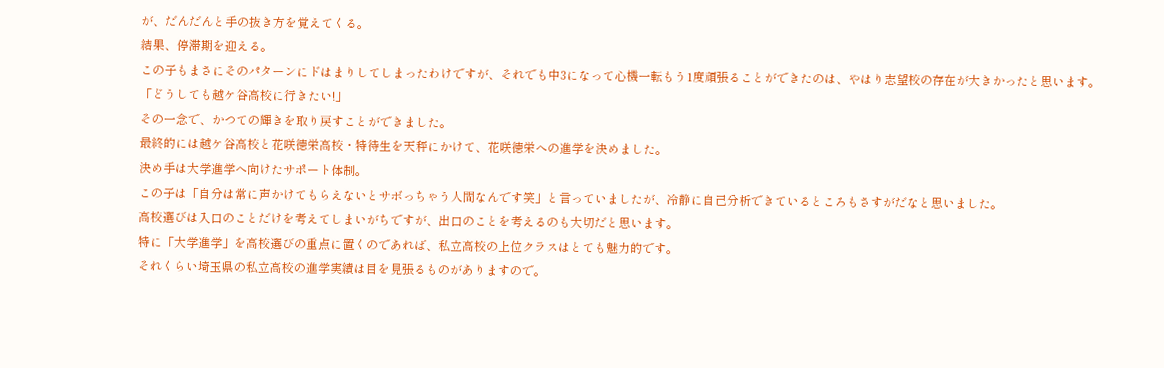が、だんだんと手の抜き方を覚えてくる。
結果、停滞期を迎える。
この子もまさにそのパターンにドはまりしてしまったわけですが、それでも中3になって心機一転もう1度頑張ることができたのは、やはり志望校の存在が大きかったと思います。
「どうしても越ケ谷高校に行きたい!」
その一念で、かつての輝きを取り戻すことができました。
最終的には越ケ谷高校と花咲徳栄高校・特待生を天秤にかけて、花咲徳栄への進学を決めました。
決め手は大学進学へ向けたサポート体制。
この子は「自分は常に声かけてもらえないとサボっちゃう人間なんです笑」と言っていましたが、冷静に自己分析できているところもさすがだなと思いました。
高校選びは入口のことだけを考えてしまいがちですが、出口のことを考えるのも大切だと思います。
特に「大学進学」を高校選びの重点に置くのであれば、私立高校の上位クラスはとても魅力的です。
それくらい埼玉県の私立高校の進学実績は目を見張るものがありますので。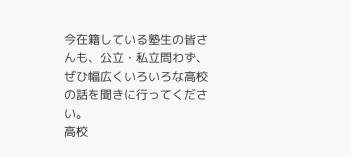今在籍している塾生の皆さんも、公立・私立問わず、ぜひ幅広くいろいろな高校の話を聞きに行ってください。
高校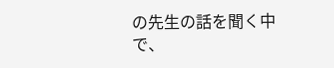の先生の話を聞く中で、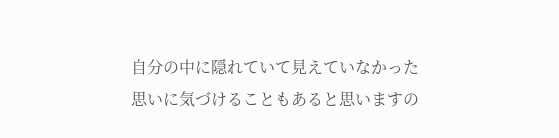自分の中に隠れていて見えていなかった思いに気づけることもあると思いますの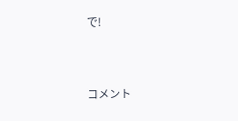で!





コメント